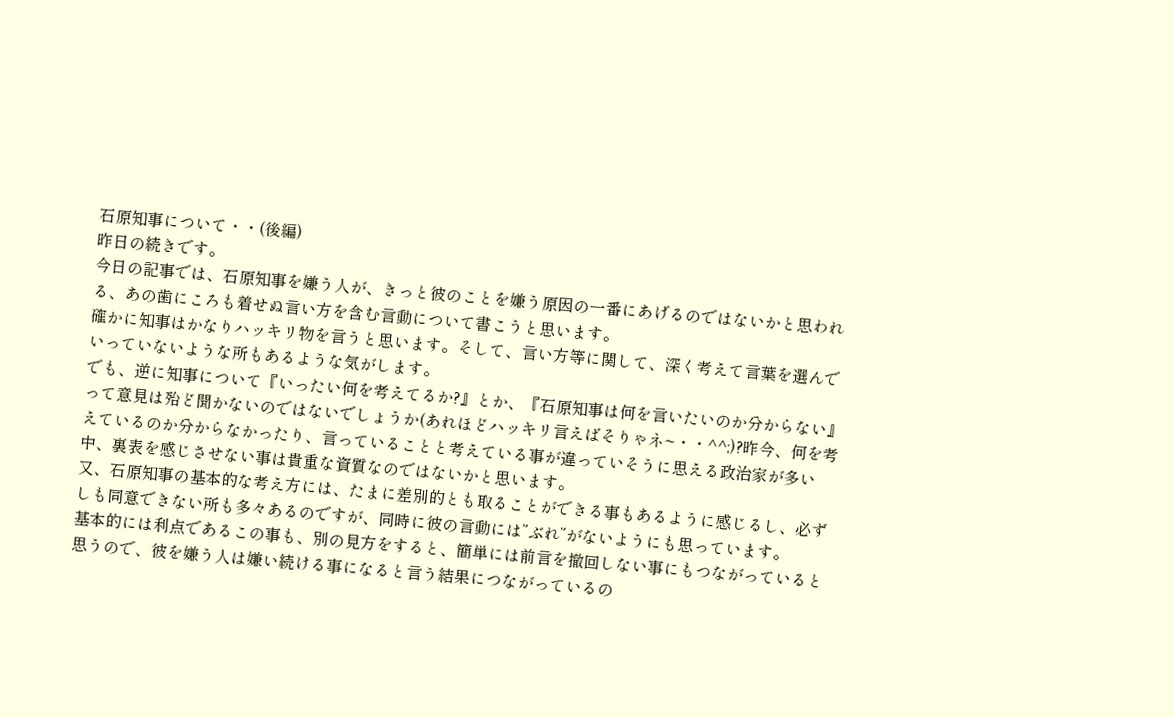石原知事について・・(後編)
昨日の続きです。
今日の記事では、石原知事を嫌う人が、きっと彼のことを嫌う原因の一番にあげるのではないかと思われる、あの歯にころも着せぬ言い方を含む言動について書こうと思います。
確かに知事はかなりハッキリ物を言うと思います。そして、言い方等に関して、深く考えて言葉を選んでいっていないような所もあるような気がします。
でも、逆に知事について『いったい何を考えてるか?』とか、『石原知事は何を言いたいのか分からない』って意見は殆ど聞かないのではないでしょうか(あれほどハッキリ言えばそりゃネ~・・^^;)?昨今、何を考えているのか分からなかったり、言っていることと考えている事が違っていそうに思える政治家が多い中、裏表を感じさせない事は貴重な資質なのではないかと思います。
又、石原知事の基本的な考え方には、たまに差別的とも取ることができる事もあるように感じるし、必ずしも同意できない所も多々あるのですが、同時に彼の言動には”ぶれ”がないようにも思っています。
基本的には利点であるこの事も、別の見方をすると、簡単には前言を撤回しない事にもつながっていると思うので、彼を嫌う人は嫌い続ける事になると言う結果につながっているの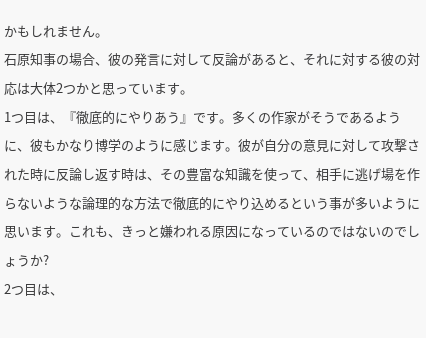かもしれません。
石原知事の場合、彼の発言に対して反論があると、それに対する彼の対応は大体2つかと思っています。
1つ目は、『徹底的にやりあう』です。多くの作家がそうであるように、彼もかなり博学のように感じます。彼が自分の意見に対して攻撃された時に反論し返す時は、その豊富な知識を使って、相手に逃げ場を作らないような論理的な方法で徹底的にやり込めるという事が多いように思います。これも、きっと嫌われる原因になっているのではないのでしょうか?
2つ目は、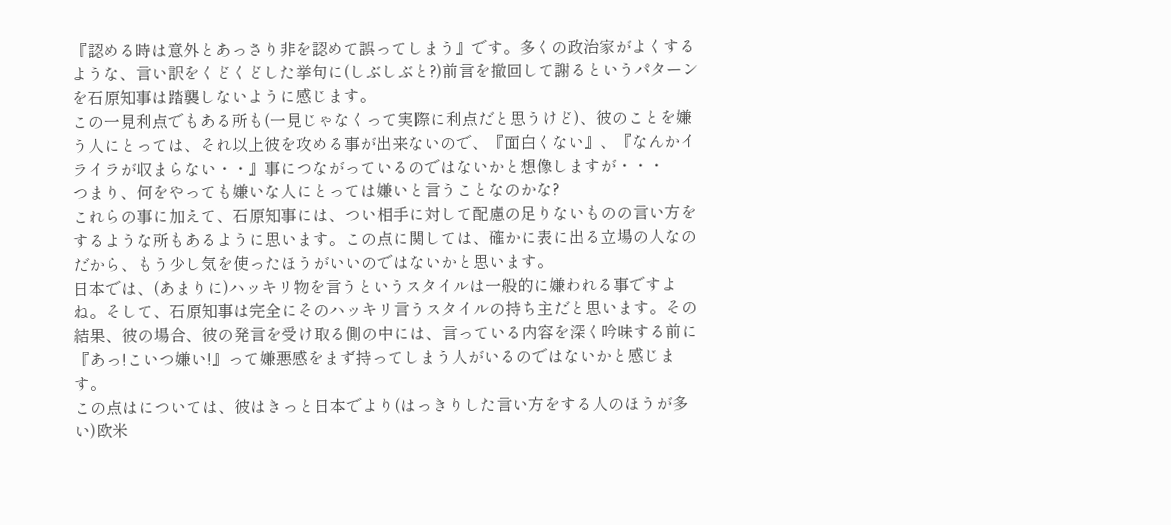『認める時は意外とあっさり非を認めて誤ってしまう』です。多くの政治家がよくするような、言い訳をくどくどした挙句に(しぶしぶと?)前言を撤回して謝るというパターンを石原知事は踏襲しないように感じます。
この一見利点でもある所も(一見じゃなくって実際に利点だと思うけど)、彼のことを嫌う人にとっては、それ以上彼を攻める事が出来ないので、『面白くない』、『なんかイライラが収まらない・・』事につながっているのではないかと想像しますが・・・
つまり、何をやっても嫌いな人にとっては嫌いと言うことなのかな?
これらの事に加えて、石原知事には、つい相手に対して配慮の足りないものの言い方をするような所もあるように思います。この点に関しては、確かに表に出る立場の人なのだから、もう少し気を使ったほうがいいのではないかと思います。
日本では、(あまりに)ハッキリ物を言うというスタイルは一般的に嫌われる事ですよね。そして、石原知事は完全にそのハッキリ言うスタイルの持ち主だと思います。その結果、彼の場合、彼の発言を受け取る側の中には、言っている内容を深く吟味する前に『あっ!こいつ嫌い!』って嫌悪感をまず持ってしまう人がいるのではないかと感じます。
この点はについては、彼はきっと日本でより(はっきりした言い方をする人のほうが多い)欧米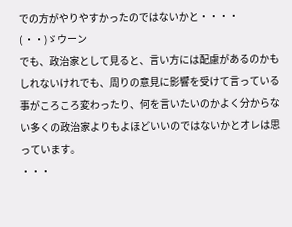での方がやりやすかったのではないかと・・・・
( ・・)ゞウーン
でも、政治家として見ると、言い方には配慮があるのかもしれないけれでも、周りの意見に影響を受けて言っている事がころころ変わったり、何を言いたいのかよく分からない多くの政治家よりもよほどいいのではないかとオレは思っています。
・・・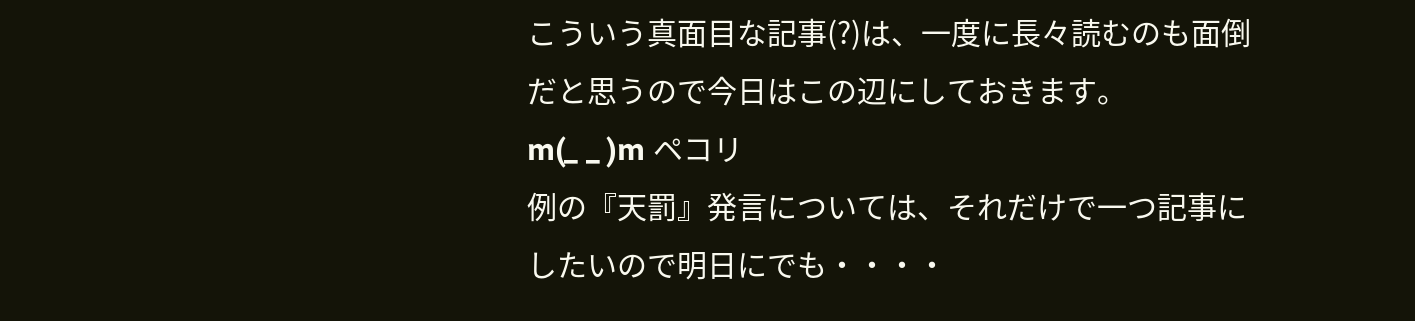こういう真面目な記事(?)は、一度に長々読むのも面倒だと思うので今日はこの辺にしておきます。
m(_ _ )m ペコリ
例の『天罰』発言については、それだけで一つ記事にしたいので明日にでも・・・・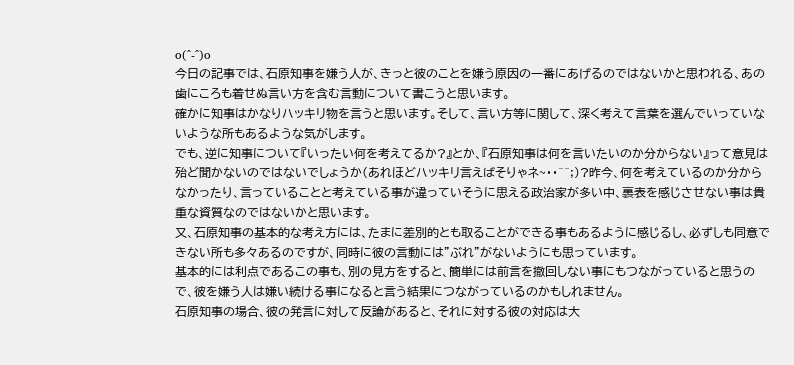o(^-^)o
今日の記事では、石原知事を嫌う人が、きっと彼のことを嫌う原因の一番にあげるのではないかと思われる、あの歯にころも着せぬ言い方を含む言動について書こうと思います。
確かに知事はかなりハッキリ物を言うと思います。そして、言い方等に関して、深く考えて言葉を選んでいっていないような所もあるような気がします。
でも、逆に知事について『いったい何を考えてるか?』とか、『石原知事は何を言いたいのか分からない』って意見は殆ど聞かないのではないでしょうか(あれほどハッキリ言えばそりゃネ~・・^^;)?昨今、何を考えているのか分からなかったり、言っていることと考えている事が違っていそうに思える政治家が多い中、裏表を感じさせない事は貴重な資質なのではないかと思います。
又、石原知事の基本的な考え方には、たまに差別的とも取ることができる事もあるように感じるし、必ずしも同意できない所も多々あるのですが、同時に彼の言動には”ぶれ”がないようにも思っています。
基本的には利点であるこの事も、別の見方をすると、簡単には前言を撤回しない事にもつながっていると思うので、彼を嫌う人は嫌い続ける事になると言う結果につながっているのかもしれません。
石原知事の場合、彼の発言に対して反論があると、それに対する彼の対応は大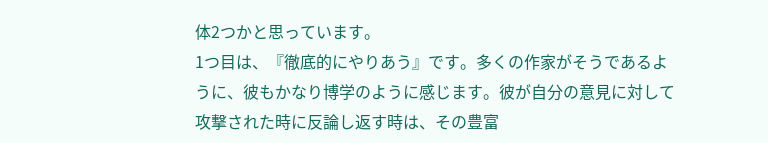体2つかと思っています。
1つ目は、『徹底的にやりあう』です。多くの作家がそうであるように、彼もかなり博学のように感じます。彼が自分の意見に対して攻撃された時に反論し返す時は、その豊富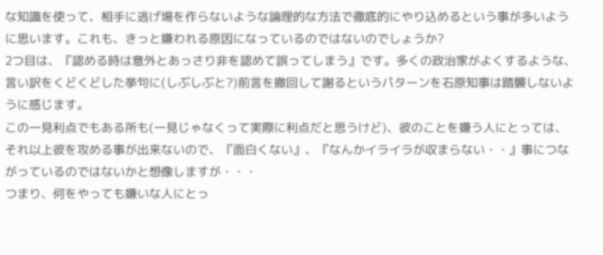な知識を使って、相手に逃げ場を作らないような論理的な方法で徹底的にやり込めるという事が多いように思います。これも、きっと嫌われる原因になっているのではないのでしょうか?
2つ目は、『認める時は意外とあっさり非を認めて誤ってしまう』です。多くの政治家がよくするような、言い訳をくどくどした挙句に(しぶしぶと?)前言を撤回して謝るというパターンを石原知事は踏襲しないように感じます。
この一見利点でもある所も(一見じゃなくって実際に利点だと思うけど)、彼のことを嫌う人にとっては、それ以上彼を攻める事が出来ないので、『面白くない』、『なんかイライラが収まらない・・』事につながっているのではないかと想像しますが・・・
つまり、何をやっても嫌いな人にとっ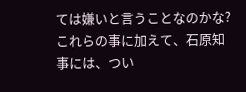ては嫌いと言うことなのかな?
これらの事に加えて、石原知事には、つい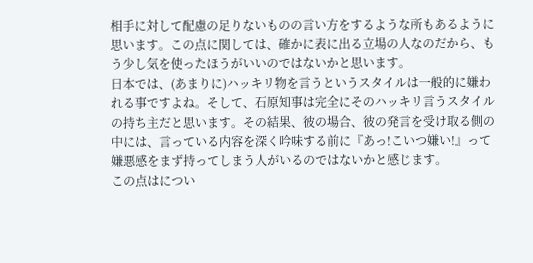相手に対して配慮の足りないものの言い方をするような所もあるように思います。この点に関しては、確かに表に出る立場の人なのだから、もう少し気を使ったほうがいいのではないかと思います。
日本では、(あまりに)ハッキリ物を言うというスタイルは一般的に嫌われる事ですよね。そして、石原知事は完全にそのハッキリ言うスタイルの持ち主だと思います。その結果、彼の場合、彼の発言を受け取る側の中には、言っている内容を深く吟味する前に『あっ!こいつ嫌い!』って嫌悪感をまず持ってしまう人がいるのではないかと感じます。
この点はについ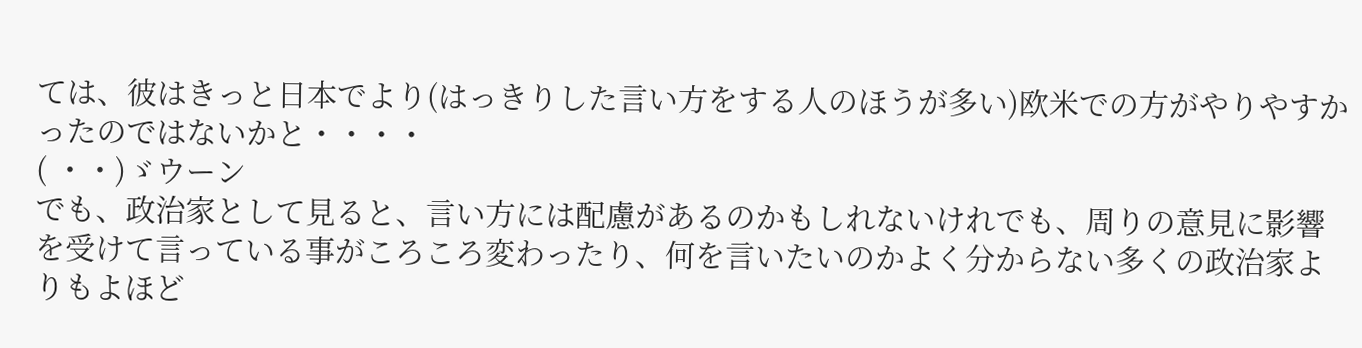ては、彼はきっと日本でより(はっきりした言い方をする人のほうが多い)欧米での方がやりやすかったのではないかと・・・・
( ・・)ゞウーン
でも、政治家として見ると、言い方には配慮があるのかもしれないけれでも、周りの意見に影響を受けて言っている事がころころ変わったり、何を言いたいのかよく分からない多くの政治家よりもよほど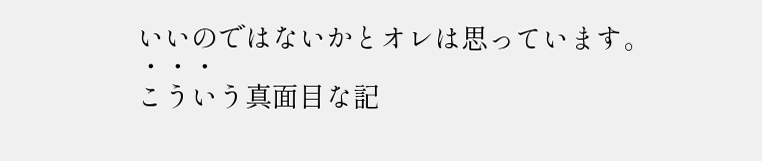いいのではないかとオレは思っています。
・・・
こういう真面目な記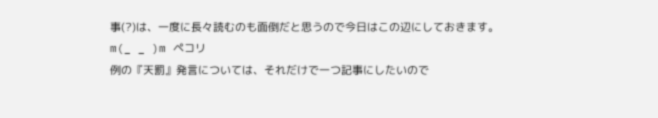事(?)は、一度に長々読むのも面倒だと思うので今日はこの辺にしておきます。
m(_ _ )m ペコリ
例の『天罰』発言については、それだけで一つ記事にしたいので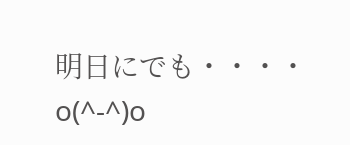明日にでも・・・・
o(^-^)o